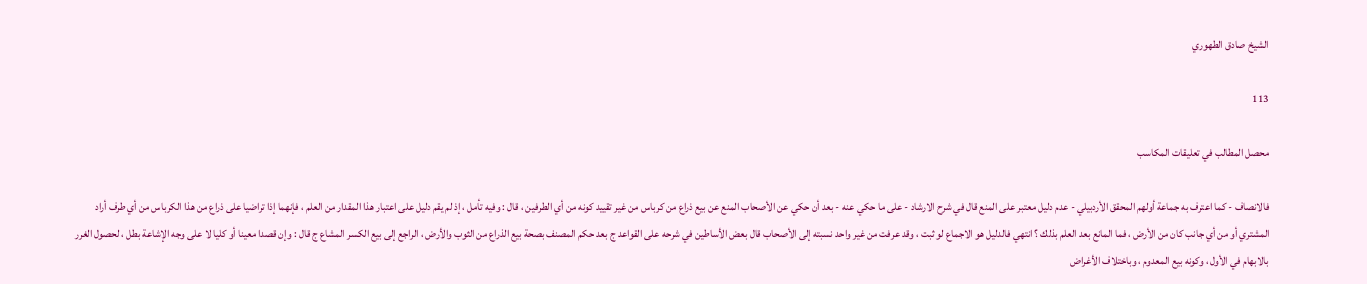الشيخ صادق الطهوري

113

محصل المطالب في تعليقات المكاسب

فالانصاف - كما اعترف به جماعة أولهم المحقق الأردبيلي - عدم دليل معتبر على المنع قال في شرح الارشاد - على ما حكي عنه - بعد أن حكي عن الأصحاب المنع عن بيع ذراع من كرباس من غير تقييد كونه من أي الطرفين ، قال : وفيه تأمل ، إذ لم يقم دليل على اعتبار هذا المقدار من العلم ، فإنهما إذا تراضيا على ذراع من هذا الكرباس من أي طرف أراد المشتري أو من أي جانب كان من الأرض ، فما المانع بعد العلم بذلك ؟ انتهي فالدليل هو الاجماع لو ثبت ، وقد عرفت من غير واحد نسبته إلى الأصحاب قال بعض الأساطين في شرحه على القواعد ج بعد حكم المصنف بصحة بيع الذراع من الثوب والأرض ، الراجع إلى بيع الكسر المشاع ج قال : وإن قصدا معينا أو كليا لا على وجه الإشاعة بطل ، لحصول الغرر بالابهام في الأول ، وكونه بيع المعدوم ، وباختلاف الأغراض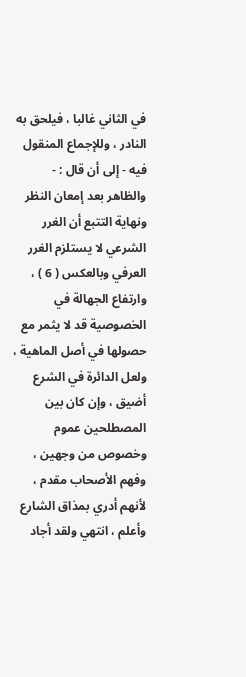في الثاني غالبا ، فيلحق به النادر ، وللإجماع المنقول فيه - إلى أن قال : - والظاهر بعد إمعان النظر ونهاية التتبع أن الغرر الشرعي لا يستلزم الغرر العرفي وبالعكس ( 6 ) ، وارتفاع الجهالة في الخصوصية قد لا يثمر مع حصولها في أصل الماهية ، ولعل الدائرة في الشرع أضيق ، وإن كان بين المصطلحين عموم وخصوص من وجهين ، وفهم الأصحاب مقدم ، لأنهم أدري بمذاق الشارع وأعلم ، انتهي ولقد أجاد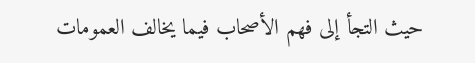حيث التجأ إلى فهم الأصحاب فيما يخالف العمومات